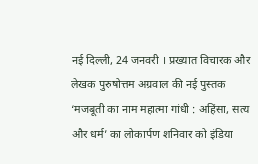नई दिल्ली, 24 जनवरी । प्रख्यात विचारक और लेखक पुरुषोत्तम अग्रवाल की नई पुस्तक ‘मजबूती का नाम महात्मा गांधी : अहिंसा, सत्य और धर्म’ का लोकार्पण शनिवार को इंडिया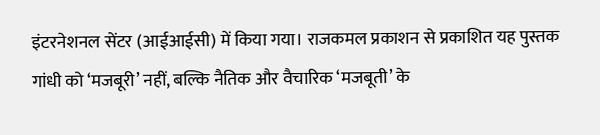इंटरनेशनल सेंटर (आईआईसी) में किया गया। राजकमल प्रकाशन से प्रकाशित यह पुस्तक गांधी को ‘मजबूरी’ नहीं, बल्कि नैतिक और वैचारिक ‘मजबूती’ के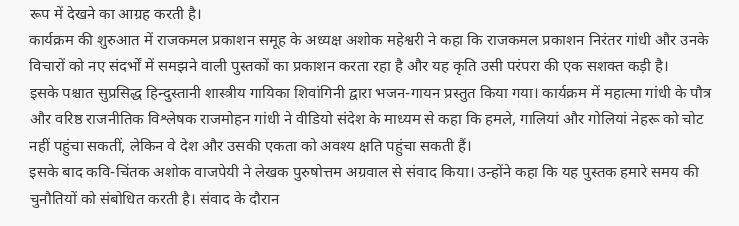रूप में देखने का आग्रह करती है।
कार्यक्रम की शुरुआत में राजकमल प्रकाशन समूह के अध्यक्ष अशोक महेश्वरी ने कहा कि राजकमल प्रकाशन निरंतर गांधी और उनके विचारों को नए संदर्भों में समझने वाली पुस्तकों का प्रकाशन करता रहा है और यह कृति उसी परंपरा की एक सशक्त कड़ी है।
इसके पश्चात सुप्रसिद्ध हिन्दुस्तानी शास्त्रीय गायिका शिवांगिनी द्वारा भजन-गायन प्रस्तुत किया गया। कार्यक्रम में महात्मा गांधी के पौत्र और वरिष्ठ राजनीतिक विश्लेषक राजमोहन गांधी ने वीडियो संदेश के माध्यम से कहा कि हमले, गालियां और गोलियां नेहरू को चोट नहीं पहुंचा सकतीं, लेकिन वे देश और उसकी एकता को अवश्य क्षति पहुंचा सकती हैं।
इसके बाद कवि-चिंतक अशोक वाजपेयी ने लेखक पुरुषोत्तम अग्रवाल से संवाद किया। उन्होंने कहा कि यह पुस्तक हमारे समय की चुनौतियों को संबोधित करती है। संवाद के दौरान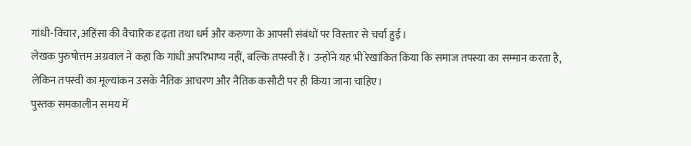गांधी-विचार, अहिंसा की वैचारिक दृढ़ता तथा धर्म और करुणा के आपसी संबंधों पर विस्तार से चर्चा हुई।
लेखक पुरुषोत्तम अग्रवाल ने कहा कि गांधी अपरिभाष्य नहीं, बल्कि तपस्वी हैं। उन्होंने यह भी रेखांकित किया कि समाज तपस्या का सम्मान करता है, लेकिन तपस्वी का मूल्यांकन उसके नैतिक आचरण और नैतिक कसौटी पर ही किया जाना चाहिए।
पुस्तक समकालीन समय में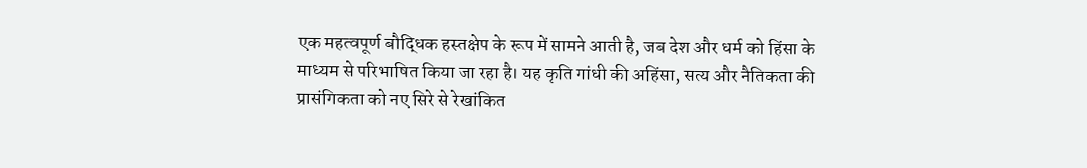एक महत्वपूर्ण बौद्धिक हस्तक्षेप के रूप में सामने आती है, जब देश और धर्म को हिंसा के माध्यम से परिभाषित किया जा रहा है। यह कृति गांधी की अहिंसा, सत्य और नैतिकता की प्रासंगिकता को नए सिरे से रेखांकित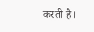करती है।